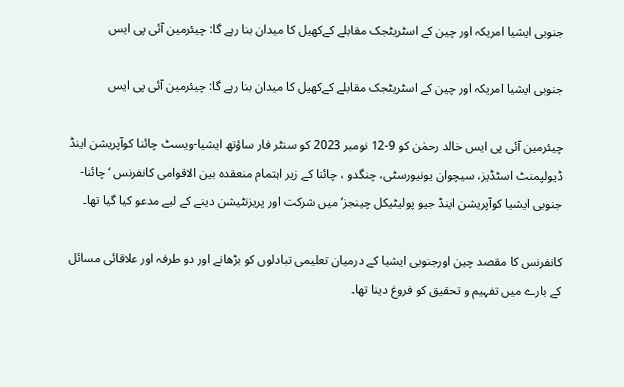جنوبی ایشیا امریکہ اور چین کے اسٹریٹجک مقابلے کےکھیل کا میدان بنا رہے گا: چیئرمین آئی پی ایس

جنوبی ایشیا امریکہ اور چین کے اسٹریٹجک مقابلے کےکھیل کا میدان بنا رہے گا: چیئرمین آئی پی ایس

چیئرمین آئی پی ایس خالد رحمٰن کو 9-12 نومبر 2023 کو سنٹر فار ساؤتھ ایشیا-ویسٹ چائنا کوآپریشن اینڈ ڈیولپمنٹ اسٹڈیز، سیچوان یونیورسٹی، چنگدو ، چائنا کے زیر اہتمام منعقدہ بین الاقوامی کانفرنس ‘چائنا-جنوبی ایشیا کوآپریشن اینڈ جیو پولیٹیکل چینجز’ میں شرکت اور پریزنٹیشن دینے کے لیے مدعو کیا گیا تھا۔

کانفرنس کا مقصد چین اورجنوبی ایشیا کے درمیان تعلیمی تبادلوں کو بڑھانے اور دو طرفہ اور علاقائی مسائل کے بارے میں تفہیم و تحقیق کو فروغ دینا تھا۔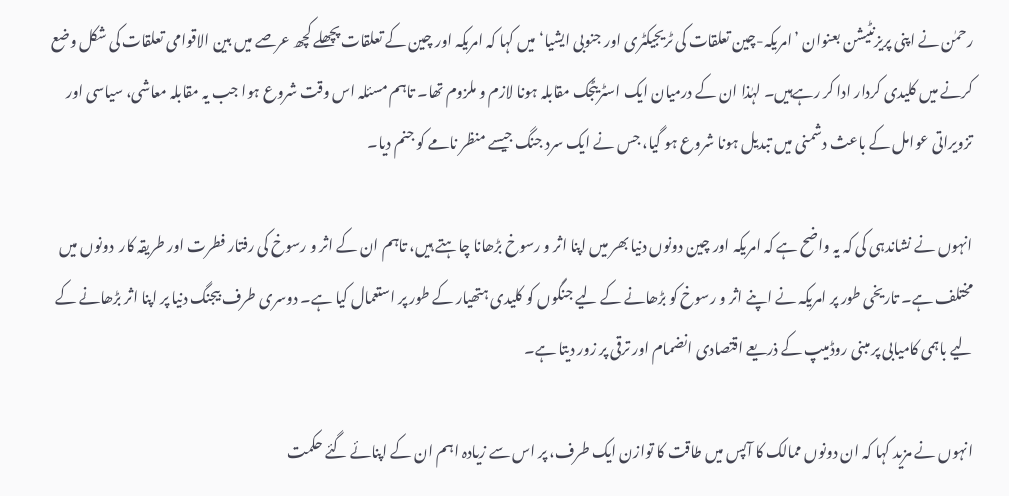رحمٰن نے اپنی پریزنٹیشن بعنوان ’امریکہ-چین تعلقات کی ٹریجیکٹری اور جنوبی ایشیا‘ میں کہا کہ امریکہ اور چین کے تعلقات پچھلے کچھ عرصے میں بین الاقوامی تعلقات کی شکل وضع کرنے میں کلیدی کردار ادا کر رہےہیں۔ لہٰذا ان کے درمیان ایک اسٹریٹجک مقابلہ ہونا لازم و ملزوم تھا۔ تاہم مسئلہ اس وقت شروع ہوا جب یہ مقابلہ معاشی، سیاسی اور تزویراتی عوامل کے باعث دشمنی میں تبدیل ہونا شروع ہو گیا، جس نے ایک سرد جنگ جیسے منظر نامے کو جنم دیا۔

انہوں نے نشاندہی کی کہ یہ واضح ہے کہ امریکہ اور چین دونوں دنیا بھر میں اپنا اثر و رسوخ بڑھانا چاہتے ہیں، تاہم ان کے اثر و رسوخ کی رفتار فطرت اور طریقہ کار  دونوں میں مختلف ہے۔ تاریخی طور پر امریکہ نے اپنے اثر و رسوخ کو بڑھانے کے لیے جنگوں کو کلیدی ہتھیار کے طور پر استعمال کیا ہے۔ دوسری طرف بیجنگ دنیا پر اپنا اثر بڑھانے کے لیے باہمی کامیابی پر مبنی روڈمیپ کے ذریعے اقتصادی انضمام اور ترقی پر زور دیتا ہے۔

انہوں نے مزید کہا کہ ان دونوں ممالک کا آپس میں طاقت کا توازن ایک طرف، پر اس سے زیادہ اہم ان کے اپنائے گئے حکمت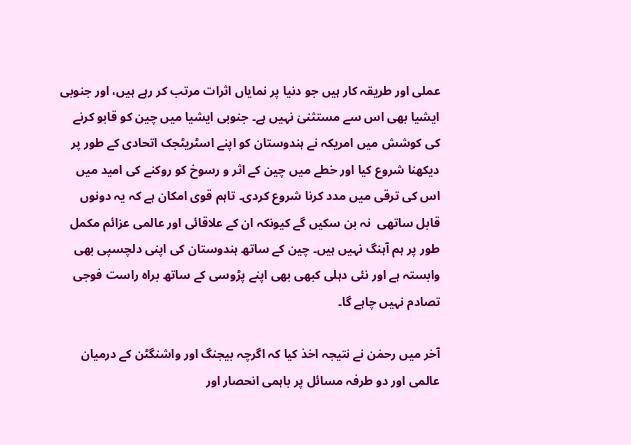عملی اور طریقہ کار ہیں جو دنیا پر نمایاں اثرات مرتب کر رہے ہیں، اور جنوبی ایشیا بھی اس سے مستثنیٰ نہیں ہے۔ جنوبی ایشیا میں چین کو قابو کرنے کی کوشش میں امریکہ نے ہندوستان کو اپنے اسٹریٹجک اتحادی کے طور پر دیکھنا شروع کیا اور خطے میں چین کے اثر و رسوخ کو روکنے کی امید میں اس کی ترقی میں مدد کرنا شروع کردی۔ تاہم قوی امکان ہے کہ یہ دونوں قابل ساتھی  نہ بن سکیں گے کیونکہ ان کے علاقائی اور عالمی عزائم مکمل طور پر ہم آہنگ نہیں ہیں۔ چین کے ساتھ ہندوستان کی اپنی دلچسپی بھی وابستہ ہے اور نئی دہلی کبھی بھی اپنے پڑوسی کے ساتھ براہ راست فوجی تصادم نہیں چاہے گا۔

آخر میں رحمٰن نے نتیجہ اخذ کیا کہ اگرچہ بیجنگ اور واشنگٹن کے درمیان عالمی اور دو طرفہ مسائل پر باہمی انحصار اور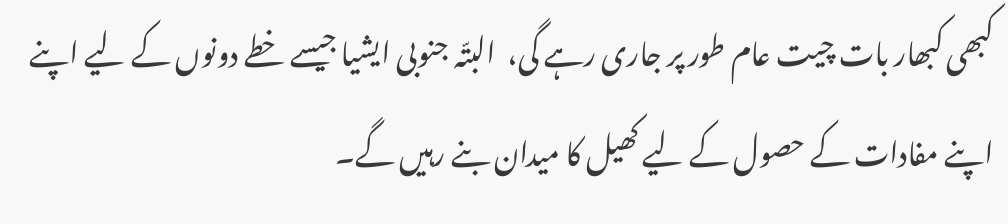کبھی کبھار بات چیت عام طور پر جاری رہے گی،  البتّہ جنوبی ایشیا جیسے خطے دونوں کے لیے اپنے اپنے مفادات کے حصول کے لیے کھیل کا میدان بنے رہیں گے۔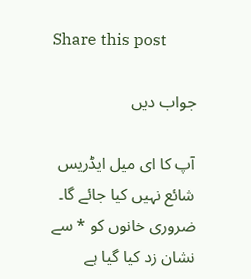Share this post

جواب دیں

آپ کا ای میل ایڈریس شائع نہیں کیا جائے گا۔ ضروری خانوں کو * سے نشان زد کیا گیا ہے